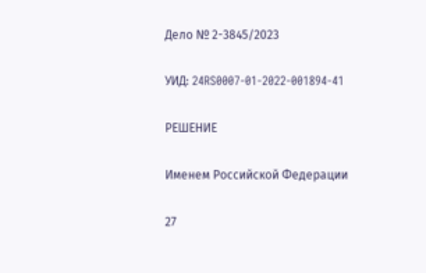Дело № 2-3845/2023

УИД: 24RS0007-01-2022-001894-41

РЕШЕНИЕ

Именем Российской Федерации

27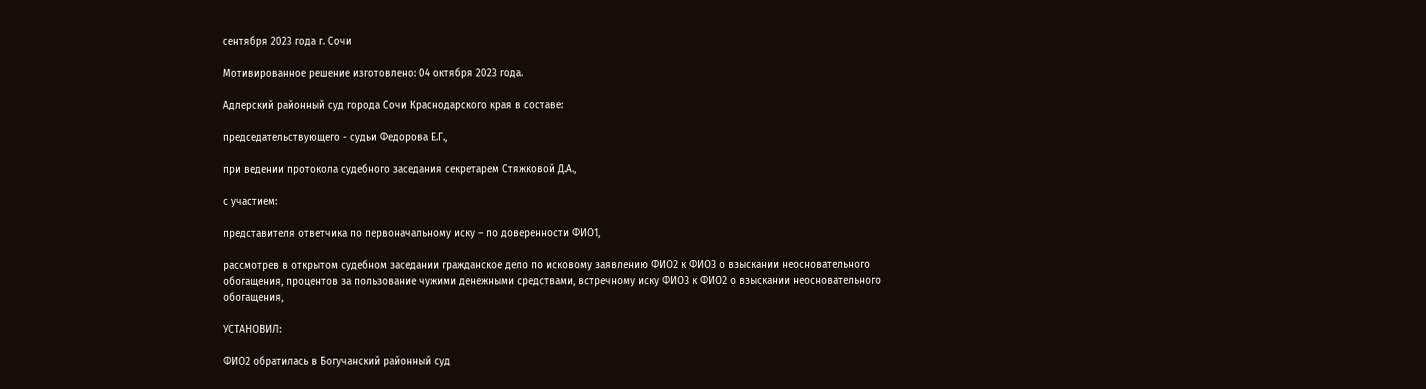сентября 2023 года г. Сочи

Мотивированное решение изготовлено: 04 октября 2023 года.

Адлерский районный суд города Сочи Краснодарского края в составе:

председательствующего - судьи Федорова Е.Г.,

при ведении протокола судебного заседания секретарем Стяжковой Д.А.,

с участием:

представителя ответчика по первоначальному иску – по доверенности ФИО1,

рассмотрев в открытом судебном заседании гражданское дело по исковому заявлению ФИО2 к ФИО3 о взыскании неосновательного обогащения, процентов за пользование чужими денежными средствами, встречному иску ФИО3 к ФИО2 о взыскании неосновательного обогащения,

УСТАНОВИЛ:

ФИО2 обратилась в Богучанский районный суд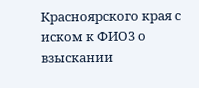Красноярского края с иском к ФИО3 о взыскании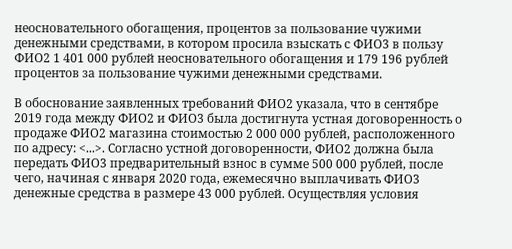неосновательного обогащения, процентов за пользование чужими денежными средствами, в котором просила взыскать с ФИО3 в пользу ФИО2 1 401 000 рублей неосновательного обогащения и 179 196 рублей процентов за пользование чужими денежными средствами.

В обоснование заявленных требований ФИО2 указала, что в сентябре 2019 года между ФИО2 и ФИО3 была достигнута устная договоренность о продаже ФИО2 магазина стоимостью 2 000 000 рублей, расположенного по адресу: <...>. Согласно устной договоренности, ФИО2 должна была передать ФИО3 предварительный взнос в сумме 500 000 рублей, после чего, начиная с января 2020 года, ежемесячно выплачивать ФИО3 денежные средства в размере 43 000 рублей. Осуществляя условия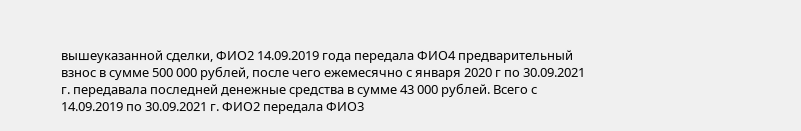вышеуказанной сделки, ФИО2 14.09.2019 года передала ФИО4 предварительный взнос в сумме 500 000 рублей, после чего ежемесячно с января 2020 г по 30.09.2021 г. передавала последней денежные средства в сумме 43 000 рублей. Всего с 14.09.2019 по 30.09.2021 г. ФИО2 передала ФИО3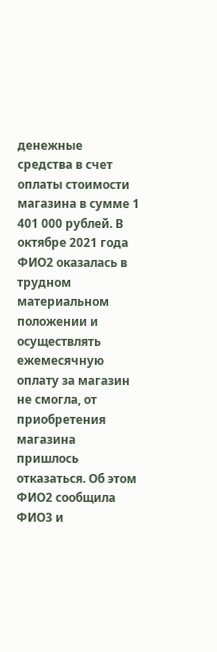денежные средства в счет оплаты стоимости магазина в сумме 1 401 000 рублей. В октябре 2021 года ФИО2 оказалась в трудном материальном положении и осуществлять ежемесячную оплату за магазин не смогла, от приобретения магазина пришлось отказаться. Об этом ФИО2 сообщила ФИО3 и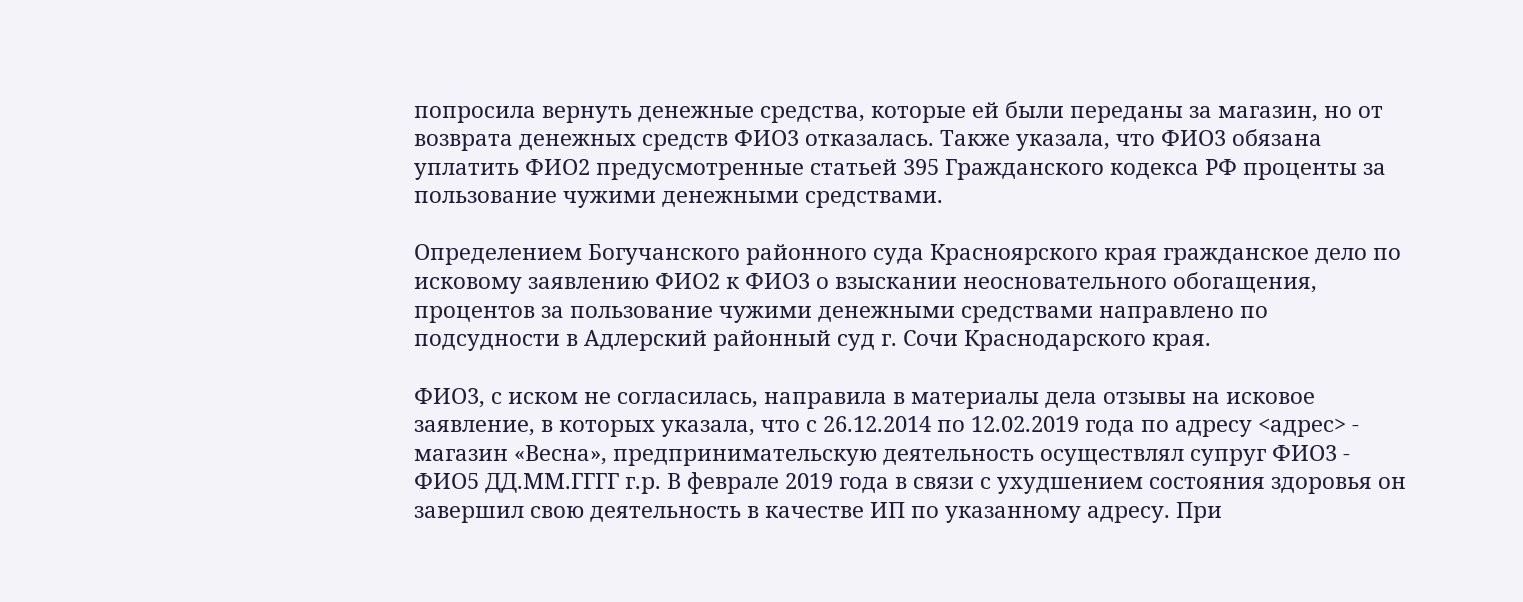попросила вернуть денежные средства, которые ей были переданы за магазин, но от возврата денежных средств ФИО3 отказалась. Также указала, что ФИО3 обязана уплатить ФИО2 предусмотренные статьей 395 Гражданского кодекса РФ проценты за пользование чужими денежными средствами.

Определением Богучанского районного суда Красноярского края гражданское дело по исковому заявлению ФИО2 к ФИО3 о взыскании неосновательного обогащения, процентов за пользование чужими денежными средствами направлено по подсудности в Адлерский районный суд г. Сочи Краснодарского края.

ФИО3, с иском не согласилась, направила в материалы дела отзывы на исковое заявление, в которых указала, что с 26.12.2014 по 12.02.2019 года по адресу <адрес> - магазин «Весна», предпринимательскую деятельность осуществлял супруг ФИО3 - ФИО5 ДД.ММ.ГГГГ г.р. В феврале 2019 года в связи с ухудшением состояния здоровья он завершил свою деятельность в качестве ИП по указанному адресу. При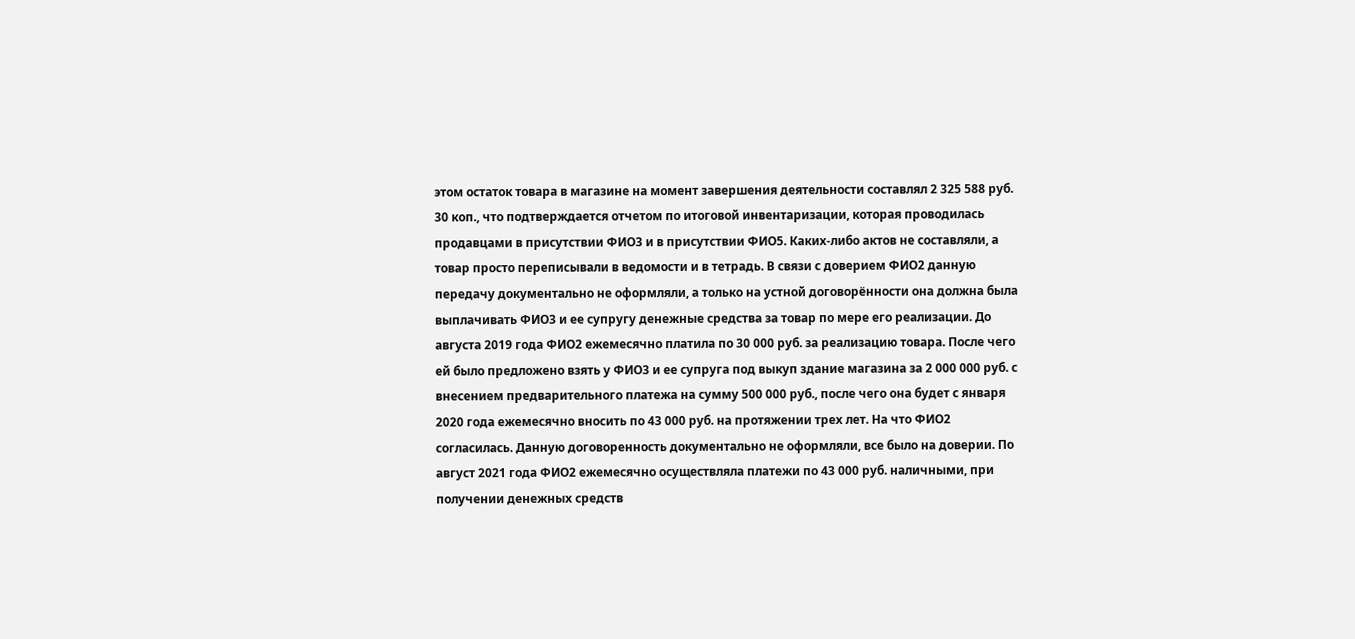этом остаток товара в магазине на момент завершения деятельности составлял 2 325 588 руб. 30 коп., что подтверждается отчетом по итоговой инвентаризации, которая проводилась продавцами в присутствии ФИО3 и в присутствии ФИО5. Каких-либо актов не составляли, а товар просто переписывали в ведомости и в тетрадь. В связи с доверием ФИО2 данную передачу документально не оформляли, а только на устной договорённости она должна была выплачивать ФИО3 и ее супругу денежные средства за товар по мере его реализации. До августа 2019 года ФИО2 ежемесячно платила по 30 000 руб. за реализацию товара. После чего ей было предложено взять у ФИО3 и ее супруга под выкуп здание магазина за 2 000 000 руб. с внесением предварительного платежа на сумму 500 000 руб., после чего она будет с января 2020 года ежемесячно вносить по 43 000 руб. на протяжении трех лет. На что ФИО2 согласилась. Данную договоренность документально не оформляли, все было на доверии. По август 2021 года ФИО2 ежемесячно осуществляла платежи по 43 000 руб. наличными, при получении денежных средств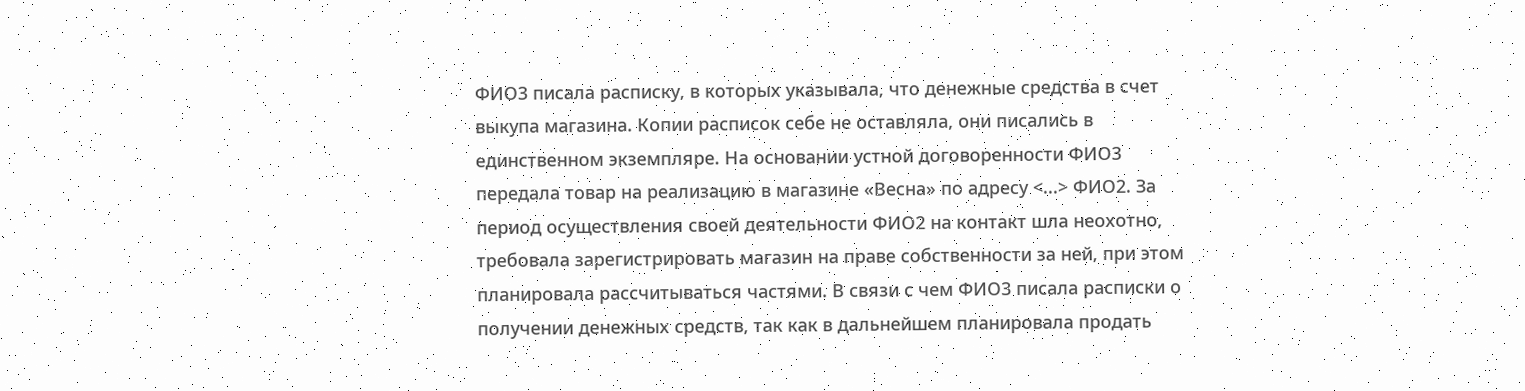ФИО3 писала расписку, в которых указывала, что денежные средства в счет выкупа магазина. Копии расписок себе не оставляла, они писались в единственном экземпляре. На основании устной договоренности ФИО3 передала товар на реализацию в магазине «Весна» по адресу <...> ФИО2. За период осуществления своей деятельности ФИО2 на контакт шла неохотно, требовала зарегистрировать магазин на праве собственности за ней, при этом планировала рассчитываться частями. В связи с чем ФИО3 писала расписки о получении денежных средств, так как в дальнейшем планировала продать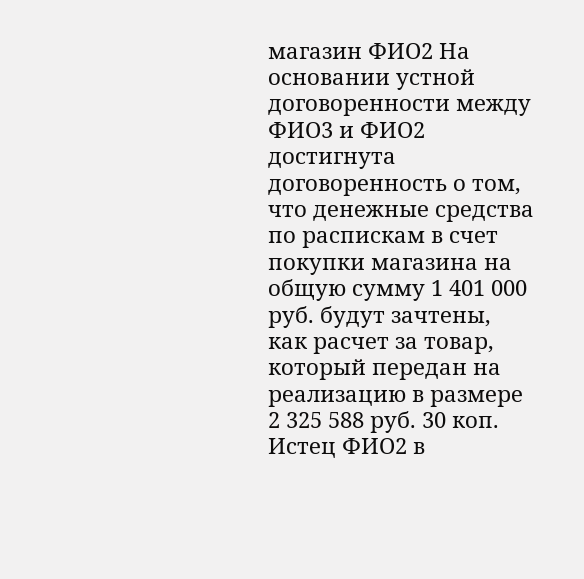магазин ФИО2 На основании устной договоренности между ФИО3 и ФИО2 достигнута договоренность о том, что денежные средства по распискам в счет покупки магазина на общую сумму 1 401 000 руб. будут зачтены, как расчет за товар, который передан на реализацию в размере 2 325 588 руб. 30 коп. Истец ФИО2 в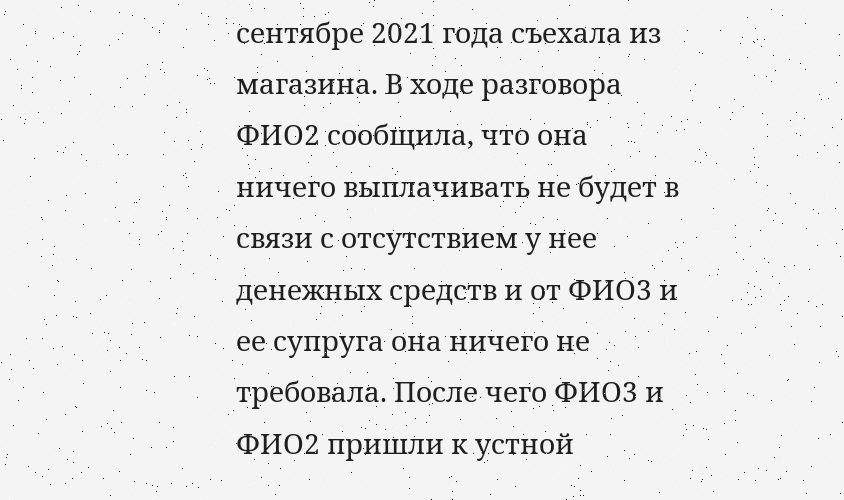сентябре 2021 года съехала из магазина. В ходе разговора ФИО2 сообщила, что она ничего выплачивать не будет в связи с отсутствием у нее денежных средств и от ФИО3 и ее супруга она ничего не требовала. После чего ФИО3 и ФИО2 пришли к устной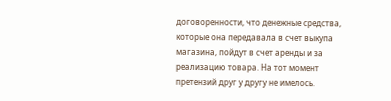договоренности, что денежные средства, которые она передавала в счет выкупа магазина, пойдут в счет аренды и за реализацию товара. На тот момент претензий друг у другу не имелось.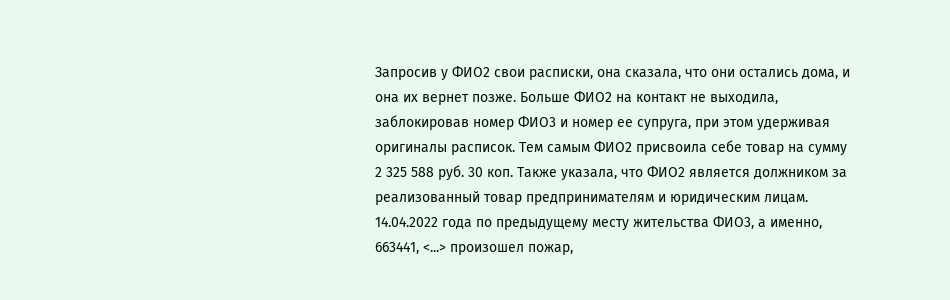Запросив у ФИО2 свои расписки, она сказала, что они остались дома, и она их вернет позже. Больше ФИО2 на контакт не выходила, заблокировав номер ФИО3 и номер ее супруга, при этом удерживая оригиналы расписок. Тем самым ФИО2 присвоила себе товар на сумму 2 325 588 руб. 30 коп. Также указала, что ФИО2 является должником за реализованный товар предпринимателям и юридическим лицам. 14.04.2022 года по предыдущему месту жительства ФИО3, а именно, 663441, <...> произошел пожар,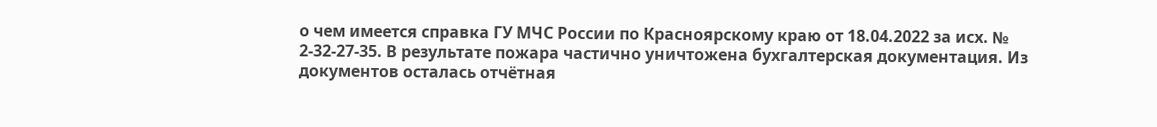о чем имеется справка ГУ МЧС России по Красноярскому краю от 18.04.2022 за исх. № 2-32-27-35. В результате пожара частично уничтожена бухгалтерская документация. Из документов осталась отчётная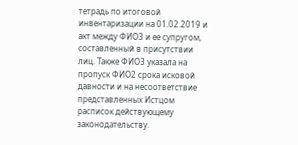тетрадь по итоговой инвентаризации на 01.02.2019 и акт между ФИО3 и ее супругом, составленный в присутствии лиц. Также ФИО3 указала на пропуск ФИО2 срока исковой давности и на несоответствие представленных Истцом расписок действующему законодательству.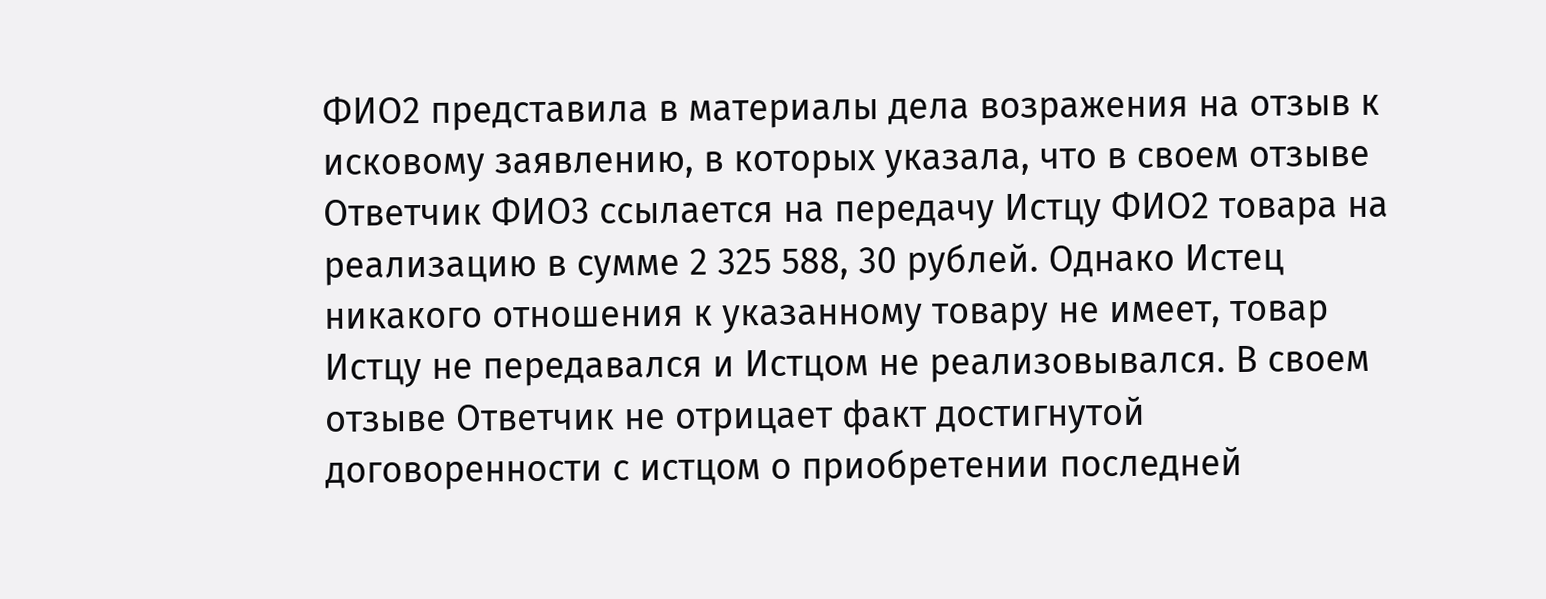ФИО2 представила в материалы дела возражения на отзыв к исковому заявлению, в которых указала, что в своем отзыве Ответчик ФИО3 ссылается на передачу Истцу ФИО2 товара на реализацию в сумме 2 325 588, 30 рублей. Однако Истец никакого отношения к указанному товару не имеет, товар Истцу не передавался и Истцом не реализовывался. В своем отзыве Ответчик не отрицает факт достигнутой договоренности с истцом о приобретении последней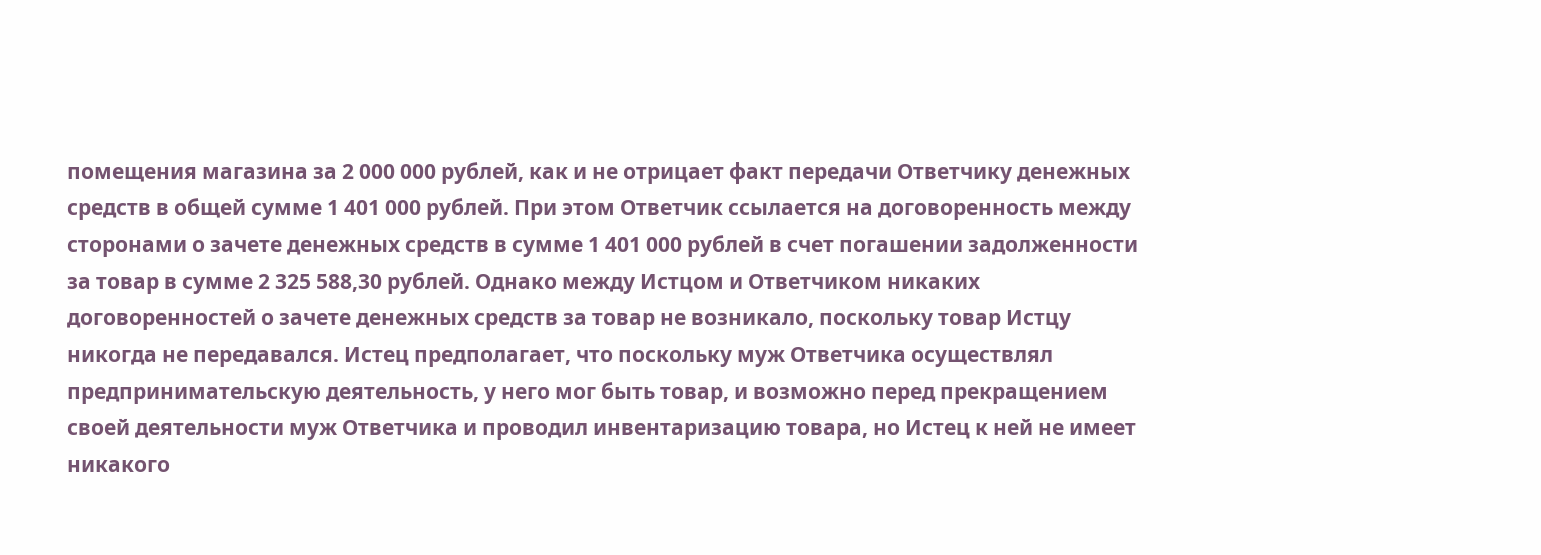помещения магазина за 2 000 000 рублей, как и не отрицает факт передачи Ответчику денежных средств в общей сумме 1 401 000 рублей. При этом Ответчик ссылается на договоренность между сторонами о зачете денежных средств в сумме 1 401 000 рублей в счет погашении задолженности за товар в сумме 2 325 588,30 рублей. Однако между Истцом и Ответчиком никаких договоренностей о зачете денежных средств за товар не возникало, поскольку товар Истцу никогда не передавался. Истец предполагает, что поскольку муж Ответчика осуществлял предпринимательскую деятельность, у него мог быть товар, и возможно перед прекращением своей деятельности муж Ответчика и проводил инвентаризацию товара, но Истец к ней не имеет никакого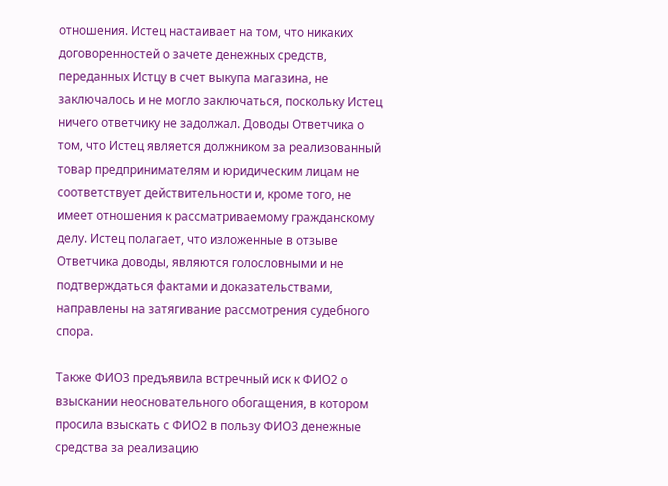отношения. Истец настаивает на том, что никаких договоренностей о зачете денежных средств, переданных Истцу в счет выкупа магазина, не заключалось и не могло заключаться, поскольку Истец ничего ответчику не задолжал. Доводы Ответчика о том, что Истец является должником за реализованный товар предпринимателям и юридическим лицам не соответствует действительности и, кроме того, не имеет отношения к рассматриваемому гражданскому делу. Истец полагает, что изложенные в отзыве Ответчика доводы, являются голословными и не подтверждаться фактами и доказательствами, направлены на затягивание рассмотрения судебного спора.

Также ФИО3 предъявила встречный иск к ФИО2 о взыскании неосновательного обогащения, в котором просила взыскать с ФИО2 в пользу ФИО3 денежные средства за реализацию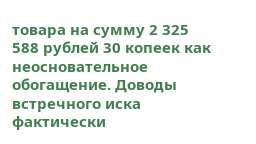товара на сумму 2 325 588 рублей 30 копеек как неосновательное обогащение. Доводы встречного иска фактически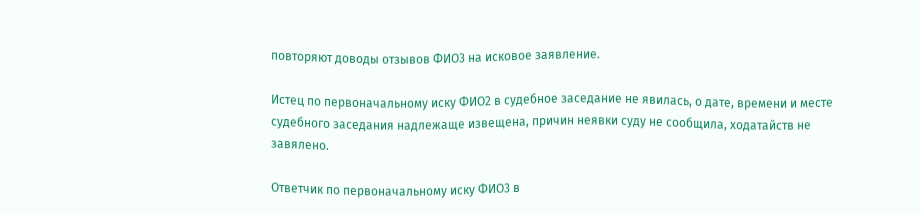повторяют доводы отзывов ФИО3 на исковое заявление.

Истец по первоначальному иску ФИО2 в судебное заседание не явилась, о дате, времени и месте судебного заседания надлежаще извещена, причин неявки суду не сообщила, ходатайств не завялено.

Ответчик по первоначальному иску ФИО3 в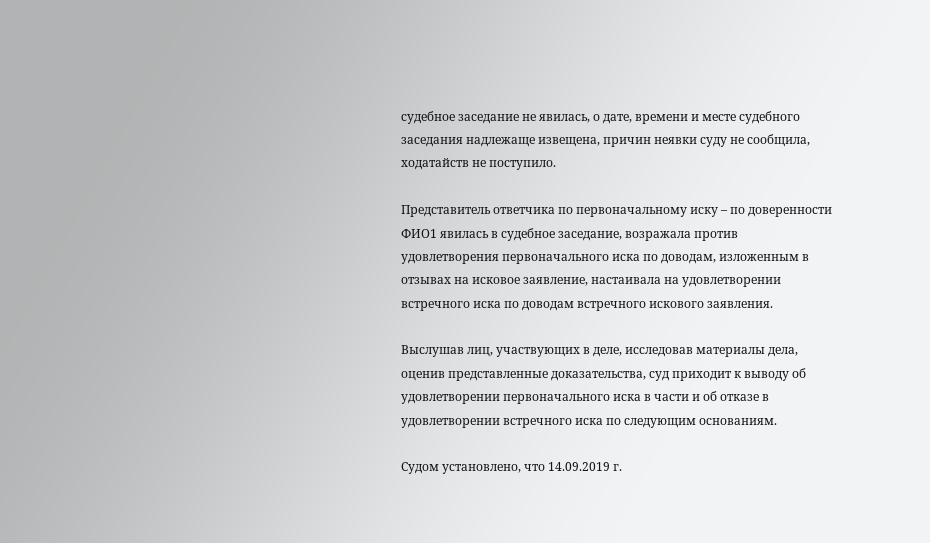судебное заседание не явилась, о дате, времени и месте судебного заседания надлежаще извещена, причин неявки суду не сообщила, ходатайств не поступило.

Представитель ответчика по первоначальному иску – по доверенности ФИО1 явилась в судебное заседание, возражала против удовлетворения первоначального иска по доводам, изложенным в отзывах на исковое заявление, настаивала на удовлетворении встречного иска по доводам встречного искового заявления.

Выслушав лиц, участвующих в деле, исследовав материалы дела, оценив представленные доказательства, суд приходит к выводу об удовлетворении первоначального иска в части и об отказе в удовлетворении встречного иска по следующим основаниям.

Судом установлено, что 14.09.2019 г.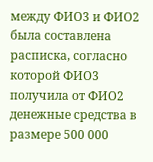между ФИО3 и ФИО2 была составлена расписка, согласно которой ФИО3 получила от ФИО2 денежные средства в размере 500 000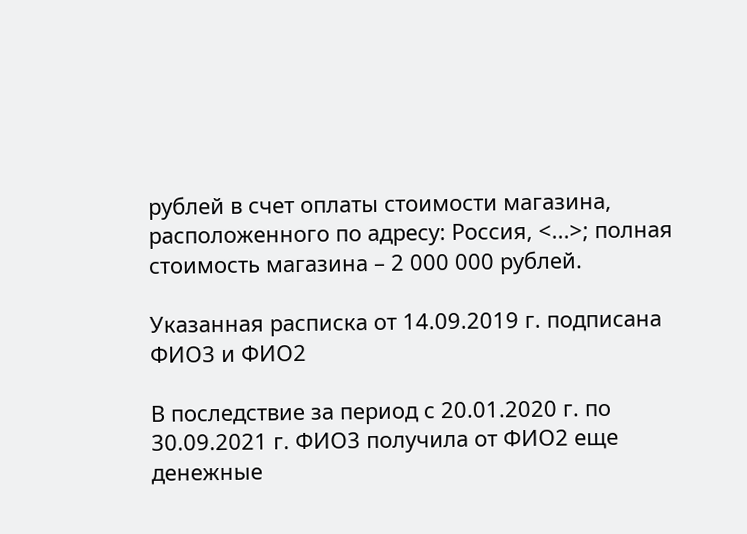рублей в счет оплаты стоимости магазина, расположенного по адресу: Россия, <...>; полная стоимость магазина – 2 000 000 рублей.

Указанная расписка от 14.09.2019 г. подписана ФИО3 и ФИО2

В последствие за период с 20.01.2020 г. по 30.09.2021 г. ФИО3 получила от ФИО2 еще денежные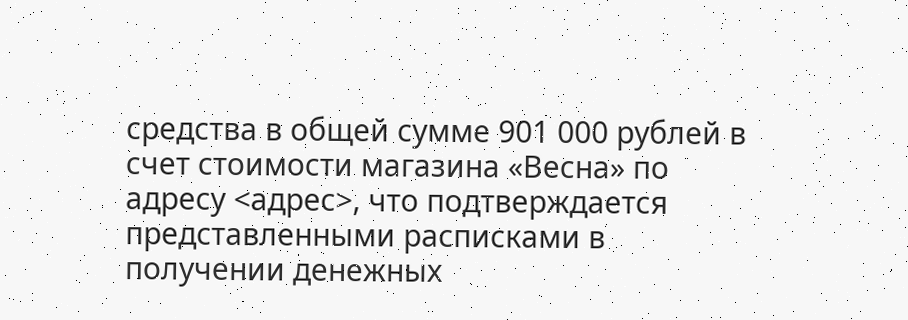средства в общей сумме 901 000 рублей в счет стоимости магазина «Весна» по адресу <адрес>, что подтверждается представленными расписками в получении денежных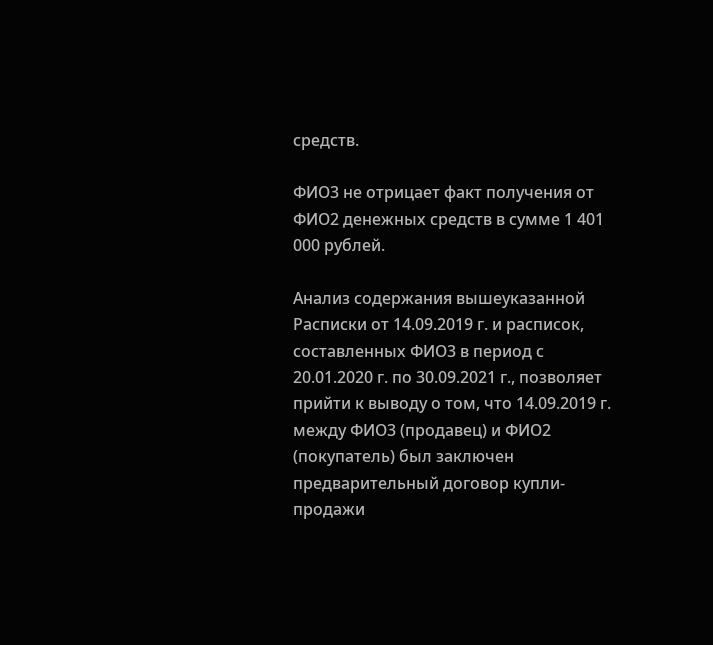средств.

ФИО3 не отрицает факт получения от ФИО2 денежных средств в сумме 1 401 000 рублей.

Анализ содержания вышеуказанной Расписки от 14.09.2019 г. и расписок, составленных ФИО3 в период с 20.01.2020 г. по 30.09.2021 г., позволяет прийти к выводу о том, что 14.09.2019 г. между ФИО3 (продавец) и ФИО2 (покупатель) был заключен предварительный договор купли-продажи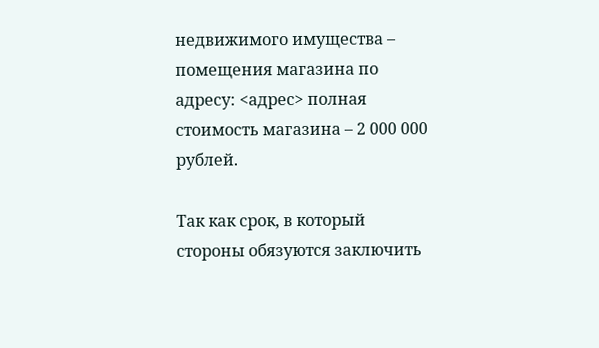недвижимого имущества – помещения магазина по адресу: <адрес> полная стоимость магазина – 2 000 000 рублей.

Так как срок, в который стороны обязуются заключить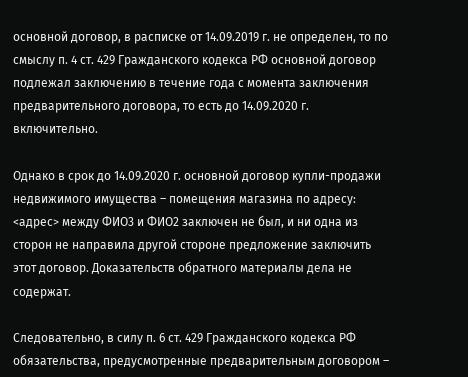основной договор, в расписке от 14.09.2019 г. не определен, то по смыслу п. 4 ст. 429 Гражданского кодекса РФ основной договор подлежал заключению в течение года с момента заключения предварительного договора, то есть до 14.09.2020 г. включительно.

Однако в срок до 14.09.2020 г. основной договор купли-продажи недвижимого имущества – помещения магазина по адресу: <адрес> между ФИО3 и ФИО2 заключен не был, и ни одна из сторон не направила другой стороне предложение заключить этот договор. Доказательств обратного материалы дела не содержат.

Следовательно, в силу п. 6 ст. 429 Гражданского кодекса РФ обязательства, предусмотренные предварительным договором –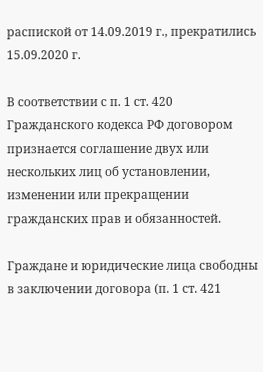распиской от 14.09.2019 г., прекратились 15.09.2020 г.

В соответствии с п. 1 ст. 420 Гражданского кодекса РФ договором признается соглашение двух или нескольких лиц об установлении, изменении или прекращении гражданских прав и обязанностей.

Граждане и юридические лица свободны в заключении договора (п. 1 ст. 421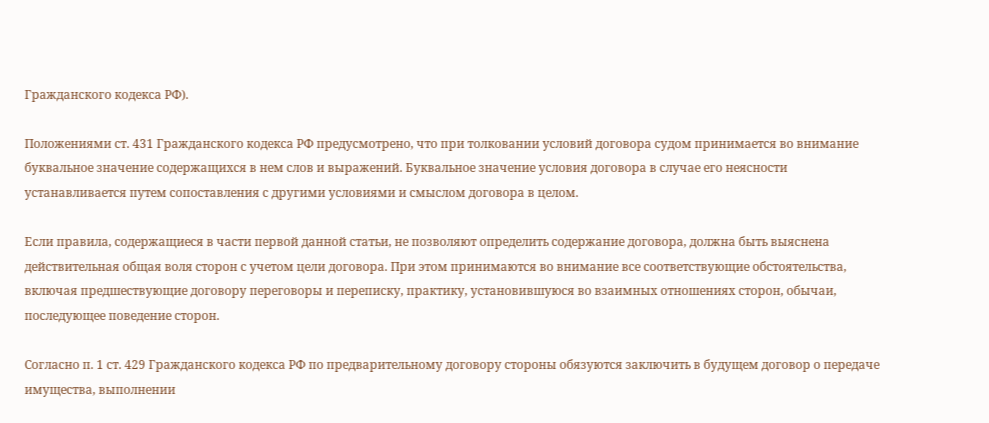Гражданского кодекса РФ).

Положениями ст. 431 Гражданского кодекса РФ предусмотрено, что при толковании условий договора судом принимается во внимание буквальное значение содержащихся в нем слов и выражений. Буквальное значение условия договора в случае его неясности устанавливается путем сопоставления с другими условиями и смыслом договора в целом.

Если правила, содержащиеся в части первой данной статьи, не позволяют определить содержание договора, должна быть выяснена действительная общая воля сторон с учетом цели договора. При этом принимаются во внимание все соответствующие обстоятельства, включая предшествующие договору переговоры и переписку, практику, установившуюся во взаимных отношениях сторон, обычаи, последующее поведение сторон.

Согласно п. 1 ст. 429 Гражданского кодекса РФ по предварительному договору стороны обязуются заключить в будущем договор о передаче имущества, выполнении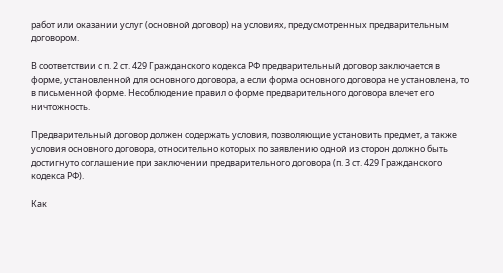работ или оказании услуг (основной договор) на условиях, предусмотренных предварительным договором.

В соответствии с п. 2 ст. 429 Гражданского кодекса РФ предварительный договор заключается в форме, установленной для основного договора, а если форма основного договора не установлена, то в письменной форме. Несоблюдение правил о форме предварительного договора влечет его ничтожность.

Предварительный договор должен содержать условия, позволяющие установить предмет, а также условия основного договора, относительно которых по заявлению одной из сторон должно быть достигнуто соглашение при заключении предварительного договора (п. 3 ст. 429 Гражданского кодекса РФ).

Как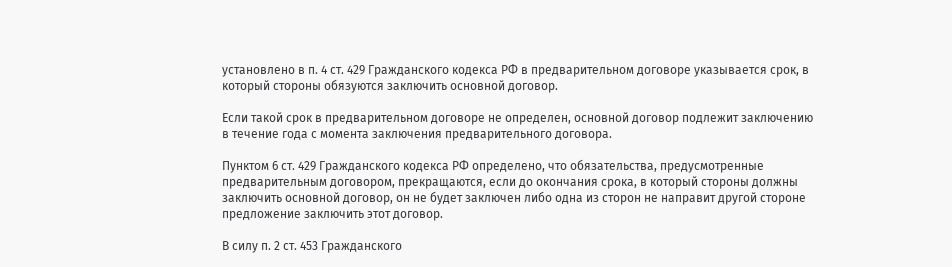установлено в п. 4 ст. 429 Гражданского кодекса РФ в предварительном договоре указывается срок, в который стороны обязуются заключить основной договор.

Если такой срок в предварительном договоре не определен, основной договор подлежит заключению в течение года с момента заключения предварительного договора.

Пунктом 6 ст. 429 Гражданского кодекса РФ определено, что обязательства, предусмотренные предварительным договором, прекращаются, если до окончания срока, в который стороны должны заключить основной договор, он не будет заключен либо одна из сторон не направит другой стороне предложение заключить этот договор.

В силу п. 2 ст. 453 Гражданского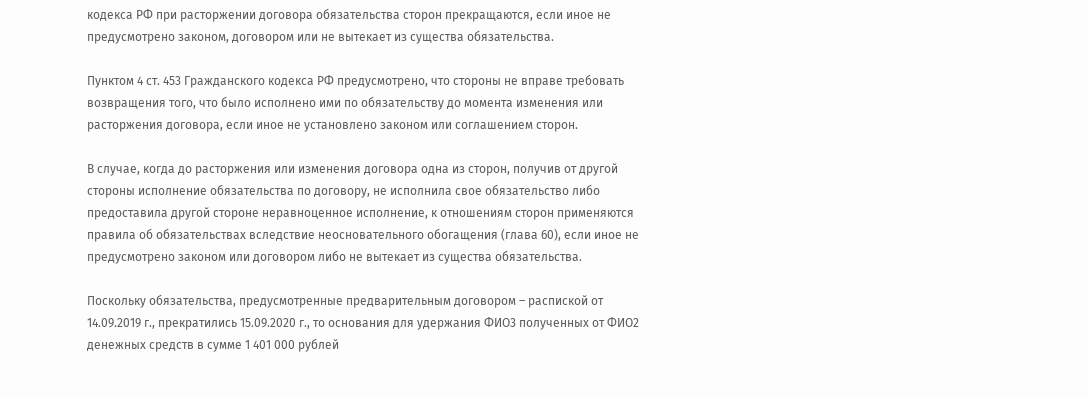кодекса РФ при расторжении договора обязательства сторон прекращаются, если иное не предусмотрено законом, договором или не вытекает из существа обязательства.

Пунктом 4 ст. 453 Гражданского кодекса РФ предусмотрено, что стороны не вправе требовать возвращения того, что было исполнено ими по обязательству до момента изменения или расторжения договора, если иное не установлено законом или соглашением сторон.

В случае, когда до расторжения или изменения договора одна из сторон, получив от другой стороны исполнение обязательства по договору, не исполнила свое обязательство либо предоставила другой стороне неравноценное исполнение, к отношениям сторон применяются правила об обязательствах вследствие неосновательного обогащения (глава 60), если иное не предусмотрено законом или договором либо не вытекает из существа обязательства.

Поскольку обязательства, предусмотренные предварительным договором – распиской от 14.09.2019 г., прекратились 15.09.2020 г., то основания для удержания ФИО3 полученных от ФИО2 денежных средств в сумме 1 401 000 рублей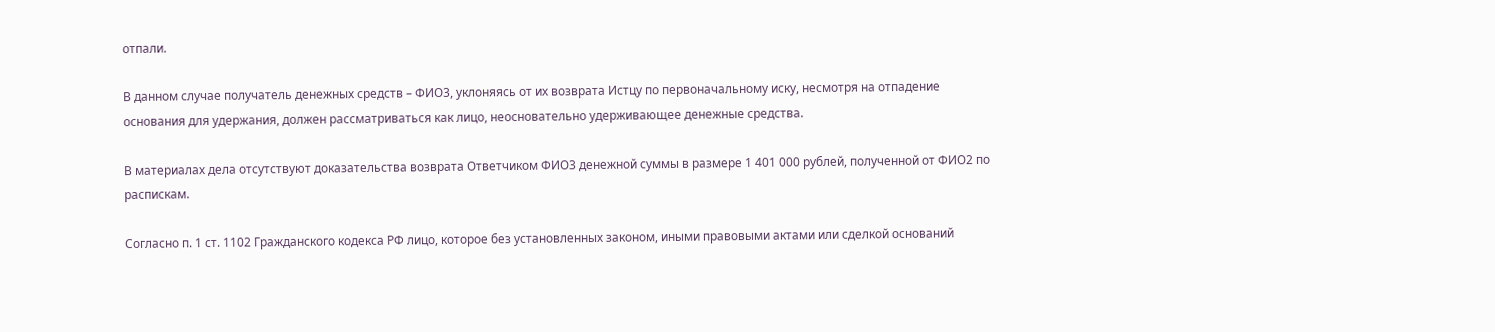отпали.

В данном случае получатель денежных средств – ФИО3, уклоняясь от их возврата Истцу по первоначальному иску, несмотря на отпадение основания для удержания, должен рассматриваться как лицо, неосновательно удерживающее денежные средства.

В материалах дела отсутствуют доказательства возврата Ответчиком ФИО3 денежной суммы в размере 1 401 000 рублей, полученной от ФИО2 по распискам.

Согласно п. 1 ст. 1102 Гражданского кодекса РФ лицо, которое без установленных законом, иными правовыми актами или сделкой оснований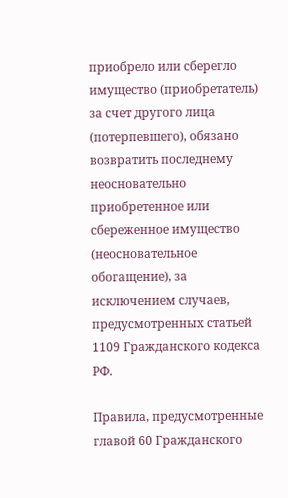приобрело или сберегло имущество (приобретатель) за счет другого лица (потерпевшего), обязано возвратить последнему неосновательно приобретенное или сбереженное имущество (неосновательное обогащение), за исключением случаев, предусмотренных статьей 1109 Гражданского кодекса РФ.

Правила, предусмотренные главой 60 Гражданского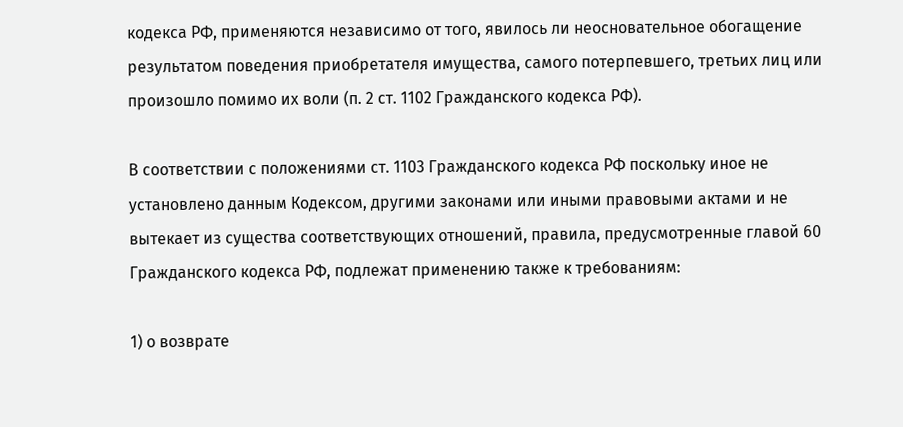кодекса РФ, применяются независимо от того, явилось ли неосновательное обогащение результатом поведения приобретателя имущества, самого потерпевшего, третьих лиц или произошло помимо их воли (п. 2 ст. 1102 Гражданского кодекса РФ).

В соответствии с положениями ст. 1103 Гражданского кодекса РФ поскольку иное не установлено данным Кодексом, другими законами или иными правовыми актами и не вытекает из существа соответствующих отношений, правила, предусмотренные главой 60 Гражданского кодекса РФ, подлежат применению также к требованиям:

1) о возврате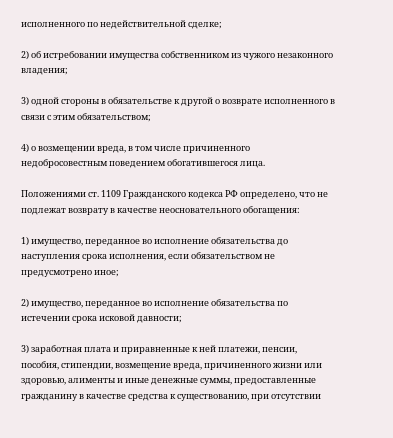исполненного по недействительной сделке;

2) об истребовании имущества собственником из чужого незаконного владения;

3) одной стороны в обязательстве к другой о возврате исполненного в связи с этим обязательством;

4) о возмещении вреда, в том числе причиненного недобросовестным поведением обогатившегося лица.

Положениями ст. 1109 Гражданского кодекса РФ определено, что не подлежат возврату в качестве неосновательного обогащения:

1) имущество, переданное во исполнение обязательства до наступления срока исполнения, если обязательством не предусмотрено иное;

2) имущество, переданное во исполнение обязательства по истечении срока исковой давности;

3) заработная плата и приравненные к ней платежи, пенсии, пособия, стипендии, возмещение вреда, причиненного жизни или здоровью, алименты и иные денежные суммы, предоставленные гражданину в качестве средства к существованию, при отсутствии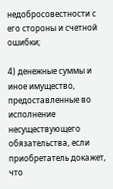недобросовестности с его стороны и счетной ошибки;

4) денежные суммы и иное имущество, предоставленные во исполнение несуществующего обязательства, если приобретатель докажет, что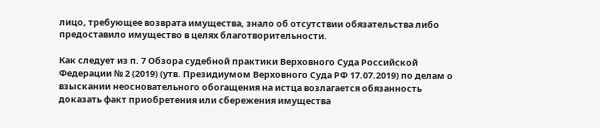лицо, требующее возврата имущества, знало об отсутствии обязательства либо предоставило имущество в целях благотворительности.

Как следует из п. 7 Обзора судебной практики Верховного Суда Российской Федерации № 2 (2019) (утв. Президиумом Верховного Суда РФ 17.07.2019) по делам о взыскании неосновательного обогащения на истца возлагается обязанность доказать факт приобретения или сбережения имущества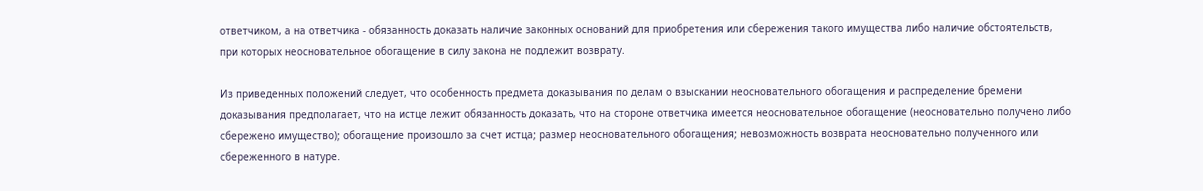ответчиком, а на ответчика - обязанность доказать наличие законных оснований для приобретения или сбережения такого имущества либо наличие обстоятельств, при которых неосновательное обогащение в силу закона не подлежит возврату.

Из приведенных положений следует, что особенность предмета доказывания по делам о взыскании неосновательного обогащения и распределение бремени доказывания предполагает, что на истце лежит обязанность доказать, что на стороне ответчика имеется неосновательное обогащение (неосновательно получено либо сбережено имущество); обогащение произошло за счет истца; размер неосновательного обогащения; невозможность возврата неосновательно полученного или сбереженного в натуре.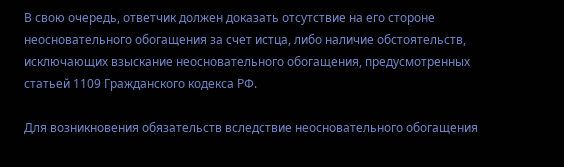В свою очередь, ответчик должен доказать отсутствие на его стороне неосновательного обогащения за счет истца, либо наличие обстоятельств, исключающих взыскание неосновательного обогащения, предусмотренных статьей 1109 Гражданского кодекса РФ.

Для возникновения обязательств вследствие неосновательного обогащения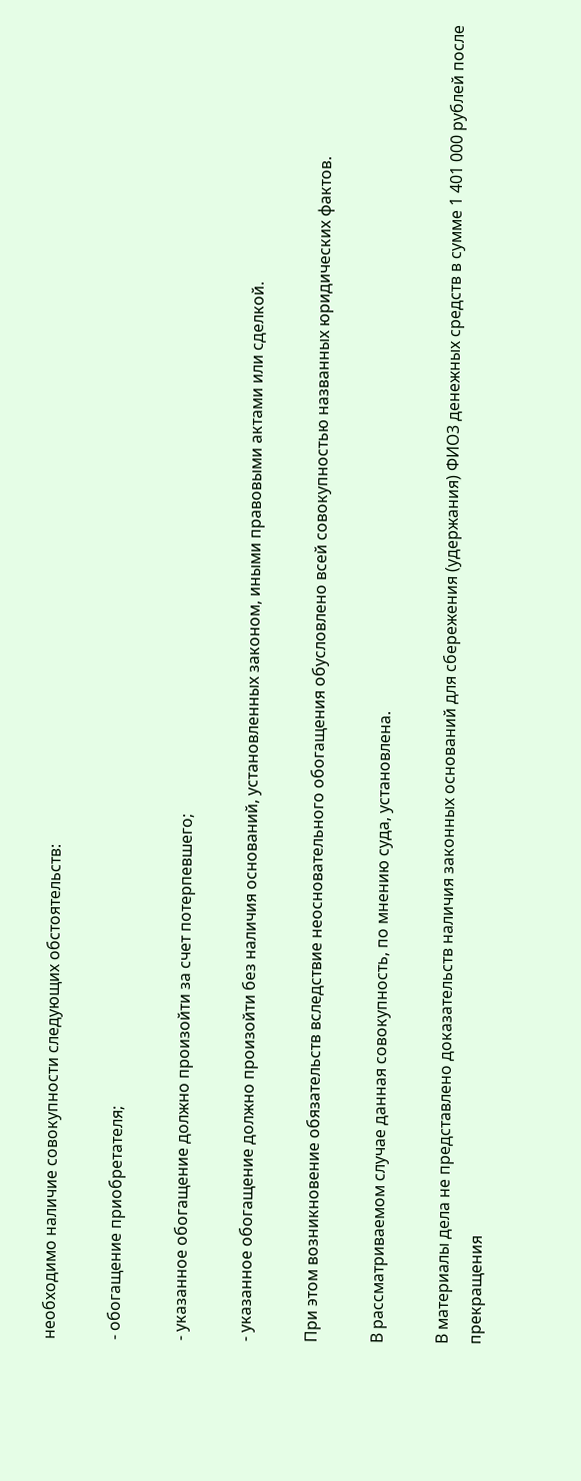необходимо наличие совокупности следующих обстоятельств:

- обогащение приобретателя;

- указанное обогащение должно произойти за счет потерпевшего;

- указанное обогащение должно произойти без наличия оснований, установленных законом, иными правовыми актами или сделкой.

При этом возникновение обязательств вследствие неосновательного обогащения обусловлено всей совокупностью названных юридических фактов.

В рассматриваемом случае данная совокупность, по мнению суда, установлена.

В материалы дела не представлено доказательств наличия законных оснований для сбережения (удержания) ФИО3 денежных средств в сумме 1 401 000 рублей после прекращения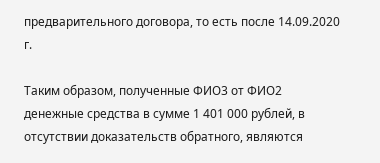предварительного договора, то есть после 14.09.2020 г.

Таким образом, полученные ФИО3 от ФИО2 денежные средства в сумме 1 401 000 рублей, в отсутствии доказательств обратного, являются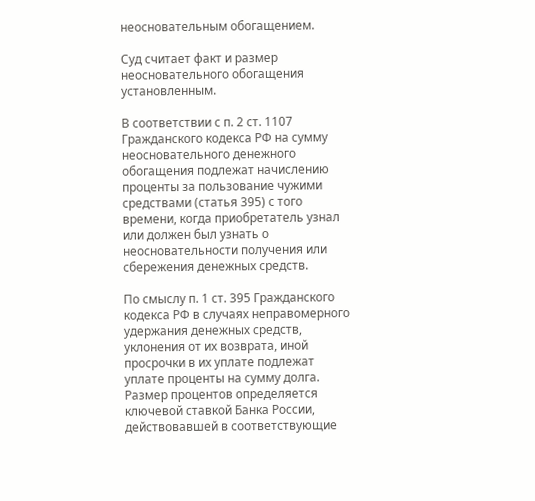неосновательным обогащением.

Суд считает факт и размер неосновательного обогащения установленным.

В соответствии с п. 2 ст. 1107 Гражданского кодекса РФ на сумму неосновательного денежного обогащения подлежат начислению проценты за пользование чужими средствами (статья 395) с того времени, когда приобретатель узнал или должен был узнать о неосновательности получения или сбережения денежных средств.

По смыслу п. 1 ст. 395 Гражданского кодекса РФ в случаях неправомерного удержания денежных средств, уклонения от их возврата, иной просрочки в их уплате подлежат уплате проценты на сумму долга. Размер процентов определяется ключевой ставкой Банка России, действовавшей в соответствующие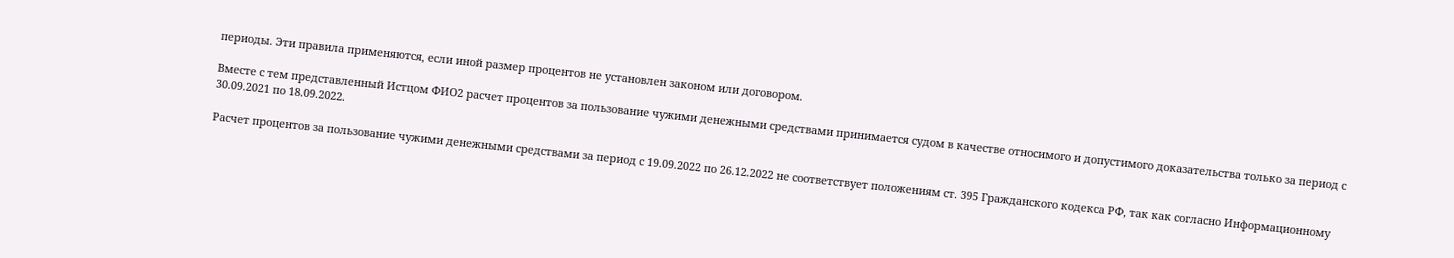периоды. Эти правила применяются, если иной размер процентов не установлен законом или договором.

Вместе с тем представленный Истцом ФИО2 расчет процентов за пользование чужими денежными средствами принимается судом в качестве относимого и допустимого доказательства только за период с 30.09.2021 по 18.09.2022.

Расчет процентов за пользование чужими денежными средствами за период с 19.09.2022 по 26.12.2022 не соответствует положениям ст. 395 Гражданского кодекса РФ, так как согласно Информационному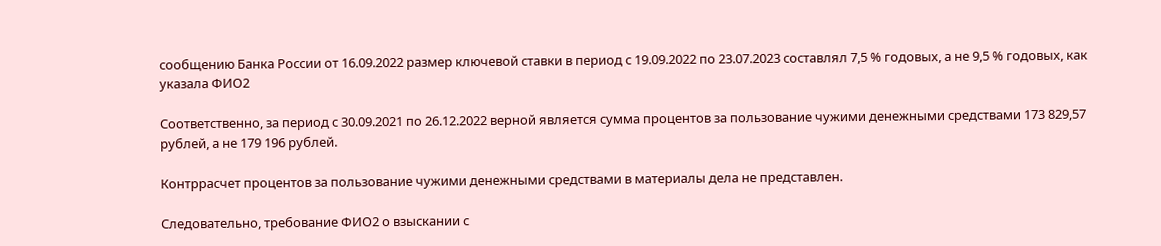сообщению Банка России от 16.09.2022 размер ключевой ставки в период с 19.09.2022 по 23.07.2023 составлял 7,5 % годовых, а не 9,5 % годовых, как указала ФИО2

Соответственно, за период с 30.09.2021 по 26.12.2022 верной является сумма процентов за пользование чужими денежными средствами 173 829,57 рублей, а не 179 196 рублей.

Контррасчет процентов за пользование чужими денежными средствами в материалы дела не представлен.

Следовательно, требование ФИО2 о взыскании с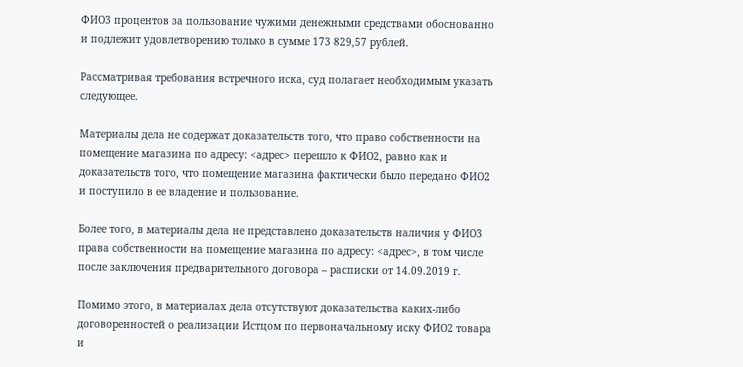ФИО3 процентов за пользование чужими денежными средствами обоснованно и подлежит удовлетворению только в сумме 173 829,57 рублей.

Рассматривая требования встречного иска, суд полагает необходимым указать следующее.

Материалы дела не содержат доказательств того, что право собственности на помещение магазина по адресу: <адрес> перешло к ФИО2, равно как и доказательств того, что помещение магазина фактически было передано ФИО2 и поступило в ее владение и пользование.

Более того, в материалы дела не представлено доказательств наличия у ФИО3 права собственности на помещение магазина по адресу: <адрес>, в том числе после заключения предварительного договора – расписки от 14.09.2019 г.

Помимо этого, в материалах дела отсутствуют доказательства каких-либо договоренностей о реализации Истцом по первоначальному иску ФИО2 товара и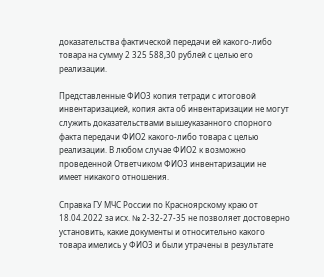доказательства фактической передачи ей какого-либо товара на сумму 2 325 588,30 рублей с целью его реализации.

Представленные ФИО3 копия тетради с итоговой инвентаризацией, копия акта об инвентаризации не могут служить доказательствами вышеуказанного спорного факта передачи ФИО2 какого-либо товара с целью реализации. В любом случае ФИО2 к возможно проведенной Ответчиком ФИО3 инвентаризации не имеет никакого отношения.

Справка ГУ МЧС России по Красноярскому краю от 18.04.2022 за исх. № 2-32-27-35 не позволяет достоверно установить, какие документы и относительно какого товара имелись у ФИО3 и были утрачены в результате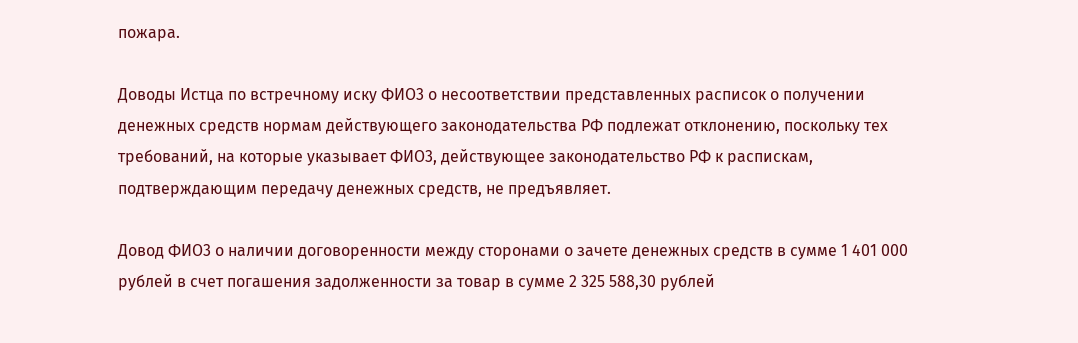пожара.

Доводы Истца по встречному иску ФИО3 о несоответствии представленных расписок о получении денежных средств нормам действующего законодательства РФ подлежат отклонению, поскольку тех требований, на которые указывает ФИО3, действующее законодательство РФ к распискам, подтверждающим передачу денежных средств, не предъявляет.

Довод ФИО3 о наличии договоренности между сторонами о зачете денежных средств в сумме 1 401 000 рублей в счет погашения задолженности за товар в сумме 2 325 588,30 рублей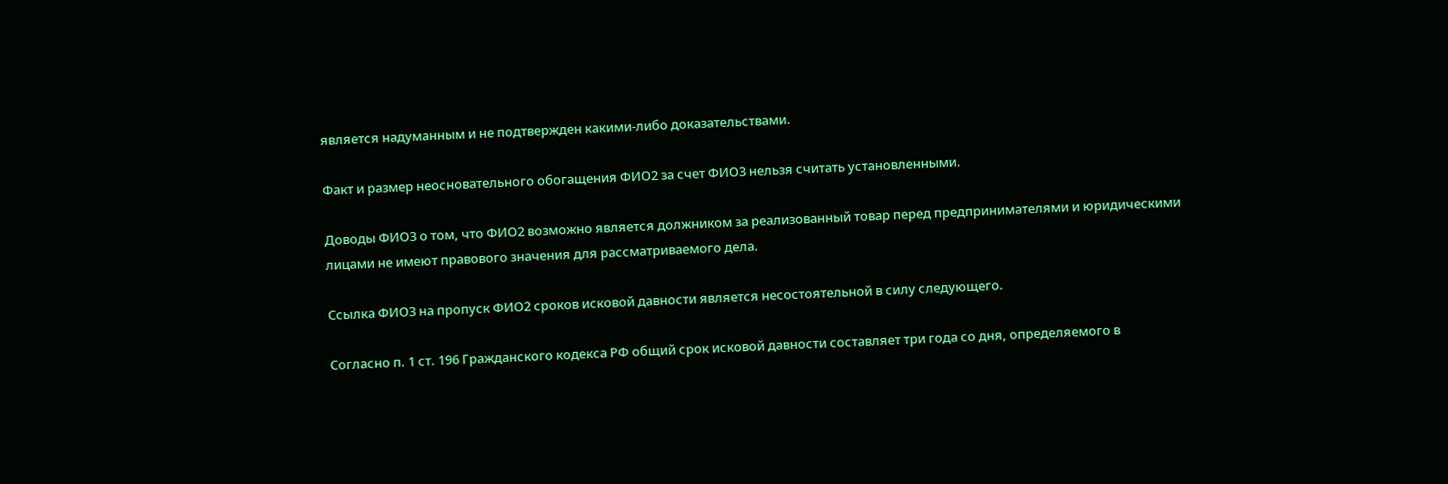является надуманным и не подтвержден какими-либо доказательствами.

Факт и размер неосновательного обогащения ФИО2 за счет ФИО3 нельзя считать установленными.

Доводы ФИО3 о том, что ФИО2 возможно является должником за реализованный товар перед предпринимателями и юридическими лицами не имеют правового значения для рассматриваемого дела.

Ссылка ФИО3 на пропуск ФИО2 сроков исковой давности является несостоятельной в силу следующего.

Согласно п. 1 ст. 196 Гражданского кодекса РФ общий срок исковой давности составляет три года со дня, определяемого в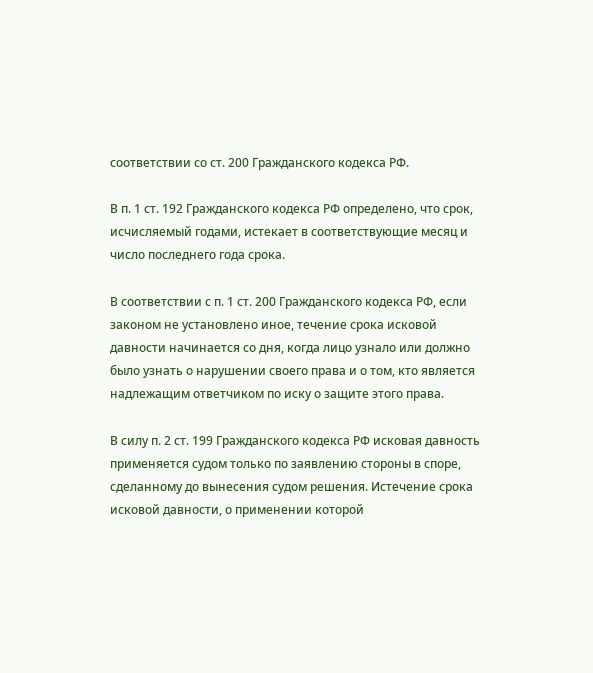соответствии со ст. 200 Гражданского кодекса РФ.

В п. 1 ст. 192 Гражданского кодекса РФ определено, что срок, исчисляемый годами, истекает в соответствующие месяц и число последнего года срока.

В соответствии с п. 1 ст. 200 Гражданского кодекса РФ, если законом не установлено иное, течение срока исковой давности начинается со дня, когда лицо узнало или должно было узнать о нарушении своего права и о том, кто является надлежащим ответчиком по иску о защите этого права.

В силу п. 2 ст. 199 Гражданского кодекса РФ исковая давность применяется судом только по заявлению стороны в споре, сделанному до вынесения судом решения. Истечение срока исковой давности, о применении которой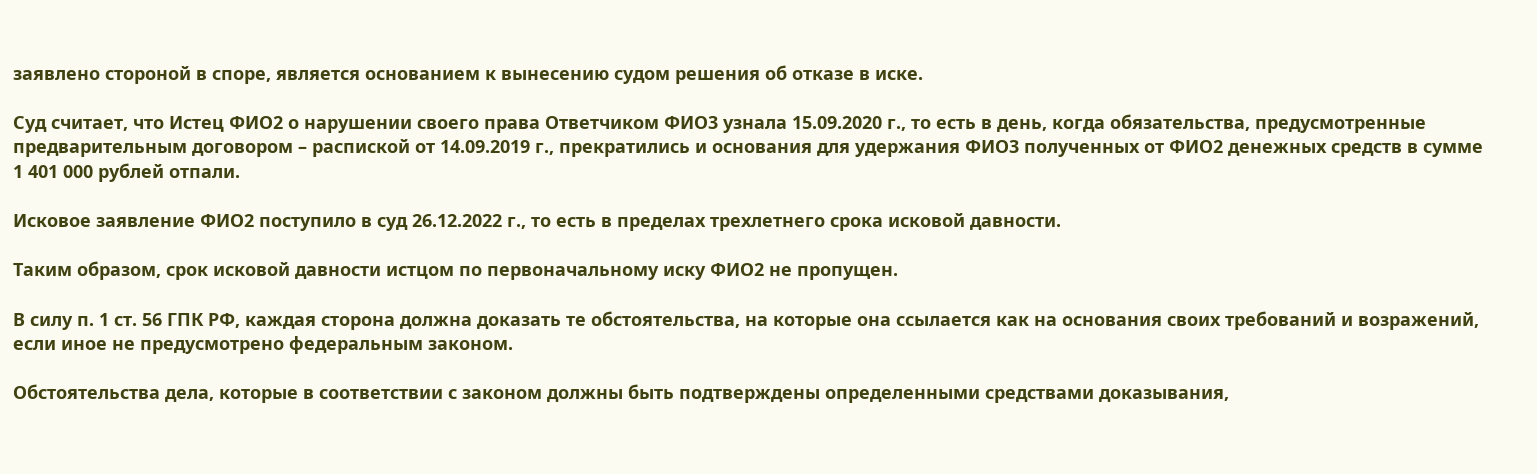заявлено стороной в споре, является основанием к вынесению судом решения об отказе в иске.

Суд считает, что Истец ФИО2 о нарушении своего права Ответчиком ФИО3 узнала 15.09.2020 г., то есть в день, когда обязательства, предусмотренные предварительным договором – распиской от 14.09.2019 г., прекратились и основания для удержания ФИО3 полученных от ФИО2 денежных средств в сумме 1 401 000 рублей отпали.

Исковое заявление ФИО2 поступило в суд 26.12.2022 г., то есть в пределах трехлетнего срока исковой давности.

Таким образом, срок исковой давности истцом по первоначальному иску ФИО2 не пропущен.

В силу п. 1 ст. 56 ГПК РФ, каждая сторона должна доказать те обстоятельства, на которые она ссылается как на основания своих требований и возражений, если иное не предусмотрено федеральным законом.

Обстоятельства дела, которые в соответствии с законом должны быть подтверждены определенными средствами доказывания,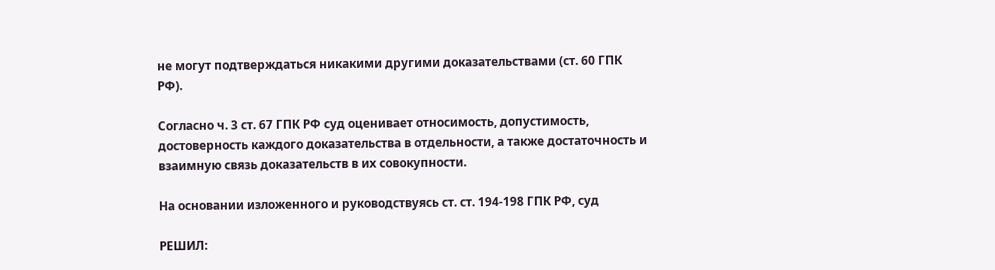не могут подтверждаться никакими другими доказательствами (ст. 60 ГПК РФ).

Согласно ч. 3 ст. 67 ГПК РФ суд оценивает относимость, допустимость, достоверность каждого доказательства в отдельности, а также достаточность и взаимную связь доказательств в их совокупности.

На основании изложенного и руководствуясь ст. ст. 194-198 ГПК РФ, суд

РЕШИЛ: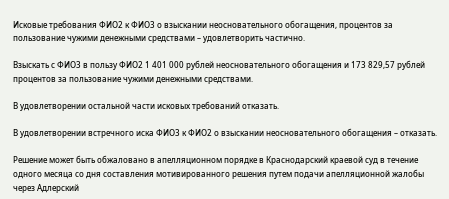Исковые требования ФИО2 к ФИО3 о взыскании неосновательного обогащения, процентов за пользование чужими денежными средствами – удовлетворить частично.

Взыскать с ФИО3 в пользу ФИО2 1 401 000 рублей неосновательного обогащения и 173 829,57 рублей процентов за пользование чужими денежными средствами.

В удовлетворении остальной части исковых требований отказать.

В удовлетворении встречного иска ФИО3 к ФИО2 о взыскании неосновательного обогащения – отказать.

Решение может быть обжаловано в апелляционном порядке в Краснодарский краевой суд в течение одного месяца со дня составления мотивированного решения путем подачи апелляционной жалобы через Адлерский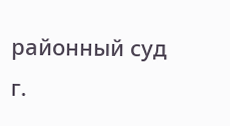районный суд г.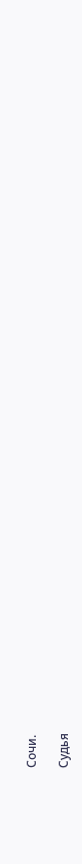Сочи.

Судья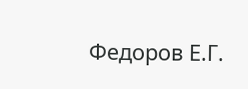Федоров Е.Г.